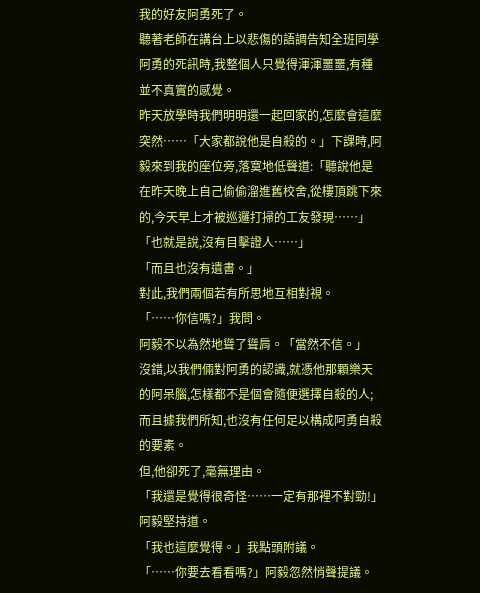我的好友阿勇死了。
聽著老師在講台上以悲傷的語調告知全班同學阿勇的死訊時,我整個人只覺得渾渾噩噩,有種並不真實的感覺。
昨天放學時我們明明還一起回家的,怎麼會這麼突然……「大家都說他是自殺的。」下課時,阿毅來到我的座位旁,落寞地低聲道:「聽說他是在昨天晚上自己偷偷溜進舊校舍,從樓頂跳下來的,今天早上才被巡邏打掃的工友發現……」
「也就是說,沒有目擊證人……」
「而且也沒有遺書。」
對此,我們兩個若有所思地互相對視。
「……你信嗎?」我問。
阿毅不以為然地聳了聳肩。「當然不信。」
沒錯,以我們倆對阿勇的認識,就憑他那顆樂天的阿呆腦,怎樣都不是個會隨便選擇自殺的人;而且據我們所知,也沒有任何足以構成阿勇自殺的要素。
但,他卻死了,毫無理由。
「我還是覺得很奇怪……一定有那裡不對勁!」阿毅堅持道。
「我也這麼覺得。」我點頭附議。
「……你要去看看嗎?」阿毅忽然悄聲提議。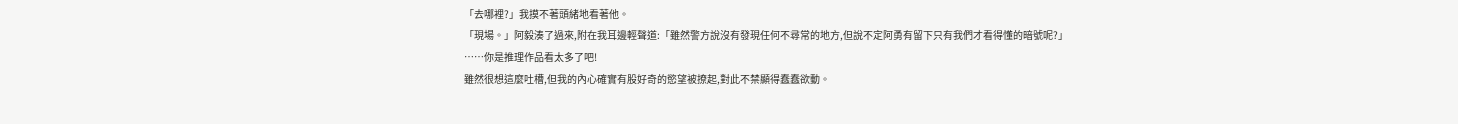「去哪裡?」我摸不著頭緒地看著他。
「現場。」阿毅湊了過來,附在我耳邊輕聲道:「雖然警方說沒有發現任何不尋常的地方,但說不定阿勇有留下只有我們才看得懂的暗號呢?」
……你是推理作品看太多了吧!
雖然很想這麼吐槽,但我的內心確實有股好奇的慾望被撩起,對此不禁顯得蠢蠢欲動。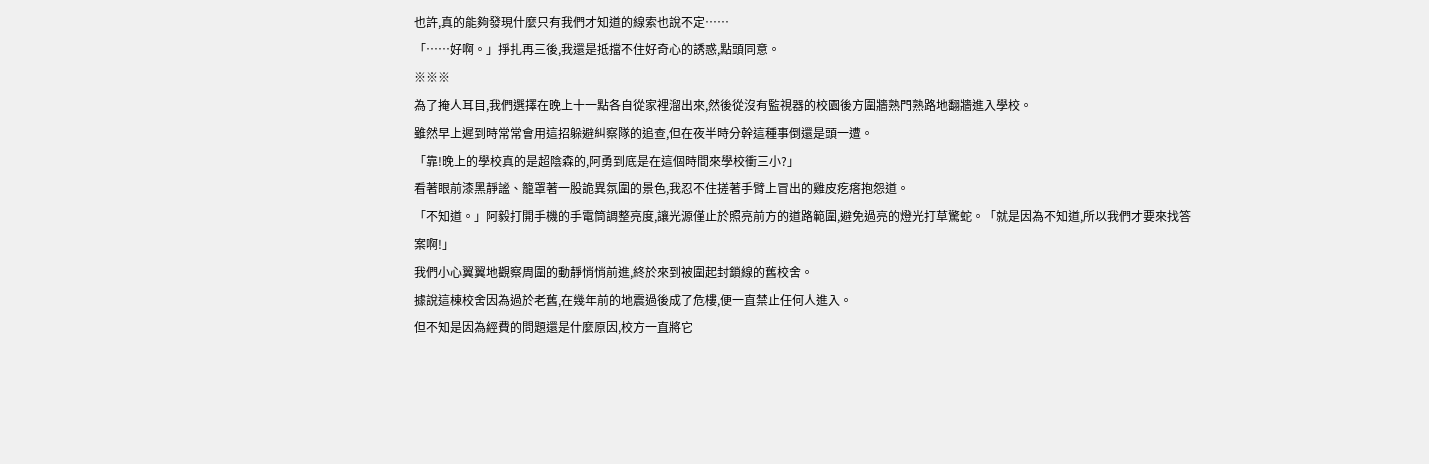也許,真的能夠發現什麼只有我們才知道的線索也說不定……
「……好啊。」掙扎再三後,我還是抵擋不住好奇心的誘惑,點頭同意。
※※※
為了掩人耳目,我們選擇在晚上十一點各自從家裡溜出來,然後從沒有監視器的校園後方圍牆熟門熟路地翻牆進入學校。
雖然早上遲到時常常會用這招躲避糾察隊的追查,但在夜半時分幹這種事倒還是頭一遭。
「靠!晚上的學校真的是超陰森的,阿勇到底是在這個時間來學校衝三小?」
看著眼前漆黑靜謐、籠罩著一股詭異氛圍的景色,我忍不住搓著手臂上冒出的雞皮疙瘩抱怨道。
「不知道。」阿毅打開手機的手電筒調整亮度,讓光源僅止於照亮前方的道路範圍,避免過亮的燈光打草驚蛇。「就是因為不知道,所以我們才要來找答案啊!」
我們小心翼翼地觀察周圍的動靜悄悄前進,終於來到被圍起封鎖線的舊校舍。
據說這棟校舍因為過於老舊,在幾年前的地震過後成了危樓,便一直禁止任何人進入。
但不知是因為經費的問題還是什麼原因,校方一直將它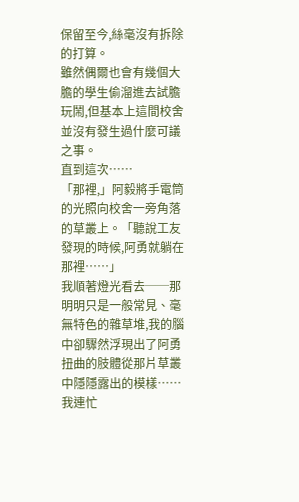保留至今,絲毫沒有拆除的打算。
雖然偶爾也會有幾個大膽的學生偷溜進去試膽玩鬧,但基本上這間校舍並沒有發生過什麼可議之事。
直到這次……
「那裡,」阿毅將手電筒的光照向校舍一旁角落的草叢上。「聽說工友發現的時候,阿勇就躺在那裡……」
我順著燈光看去──那明明只是一般常見、毫無特色的雜草堆,我的腦中卻驟然浮現出了阿勇扭曲的肢體從那片草叢中隱隱露出的模樣……
我連忙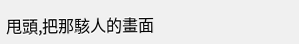甩頭,把那駭人的畫面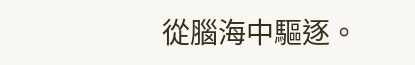從腦海中驅逐。